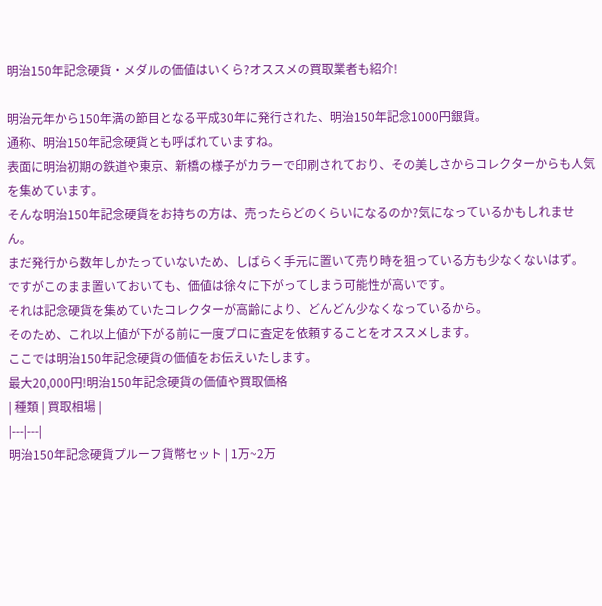明治150年記念硬貨・メダルの価値はいくら?オススメの買取業者も紹介!

明治元年から150年満の節目となる平成30年に発行された、明治150年記念1000円銀貨。
通称、明治150年記念硬貨とも呼ばれていますね。
表面に明治初期の鉄道や東京、新橋の様子がカラーで印刷されており、その美しさからコレクターからも人気を集めています。
そんな明治150年記念硬貨をお持ちの方は、売ったらどのくらいになるのか?気になっているかもしれません。
まだ発行から数年しかたっていないため、しばらく手元に置いて売り時を狙っている方も少なくないはず。
ですがこのまま置いておいても、価値は徐々に下がってしまう可能性が高いです。
それは記念硬貨を集めていたコレクターが高齢により、どんどん少なくなっているから。
そのため、これ以上値が下がる前に一度プロに査定を依頼することをオススメします。
ここでは明治150年記念硬貨の価値をお伝えいたします。
最大20,000円!明治150年記念硬貨の価値や買取価格
| 種類 | 買取相場 |
|---|---|
明治150年記念硬貨プルーフ貨幣セット | 1万~2万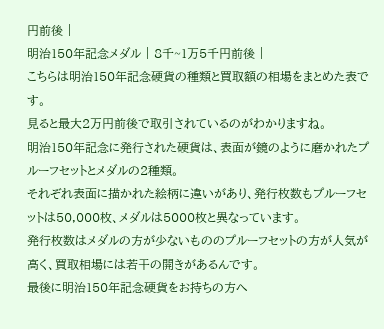円前後 |
明治150年記念メダル | 8千~1万5千円前後 |
こちらは明治150年記念硬貨の種類と買取額の相場をまとめた表です。
見ると最大2万円前後で取引されているのがわかりますね。
明治150年記念に発行された硬貨は、表面が鏡のように磨かれたプルーフセットとメダルの2種類。
それぞれ表面に描かれた絵柄に違いがあり、発行枚数もプルーフセットは50,000枚、メダルは5000枚と異なっています。
発行枚数はメダルの方が少ないもののプルーフセットの方が人気が高く、買取相場には若干の開きがあるんです。
最後に明治150年記念硬貨をお持ちの方へ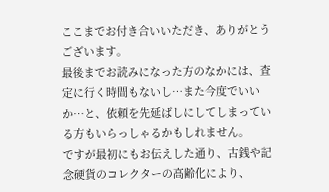ここまでお付き合いいただき、ありがとうございます。
最後までお読みになった方のなかには、査定に行く時間もないし…また今度でいいか…と、依頼を先延ばしにしてしまっている方もいらっしゃるかもしれません。
ですが最初にもお伝えした通り、古銭や記念硬貨のコレクターの高齢化により、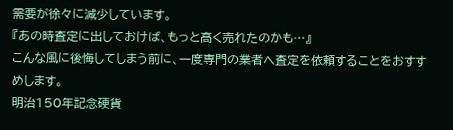需要が徐々に減少しています。
『あの時査定に出しておけば、もっと高く売れたのかも…』
こんな風に後悔してしまう前に、一度専門の業者へ査定を依頼することをおすすめします。
明治150年記念硬貨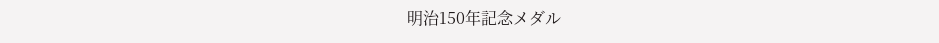明治150年記念メダル